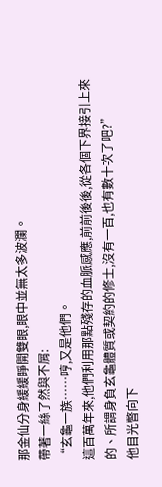那金仙分身緩緩睜開雙眼,眼中並無太多波瀾。
帶著一絲了然與不屑:
“玄龜一族……哼,又是他們。
這百萬年來,他們利用那點殘存的血脈感應,前前後後,從各個下界接引上來的、所謂身負玄龜體質或契約的修士,沒有一百,也有數十次了吧?”
他目光瞥向下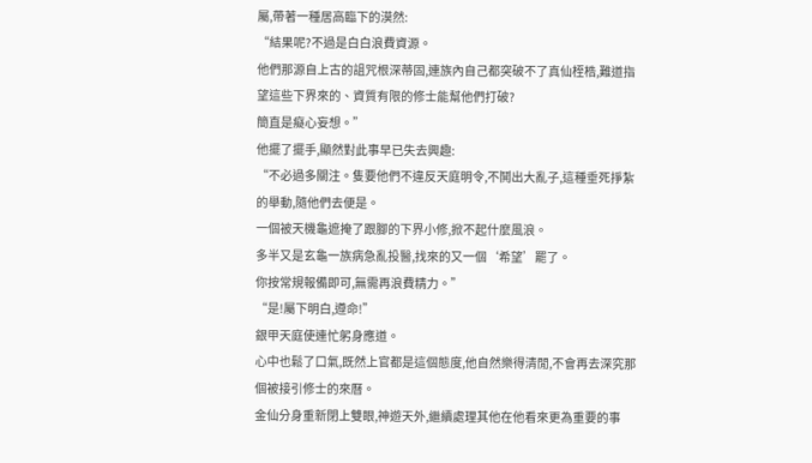屬,帶著一種居高臨下的漠然:
“結果呢?不過是白白浪費資源。
他們那源自上古的詛咒根深蒂固,連族內自己都突破不了真仙桎梏,難道指望這些下界來的、資質有限的修士能幫他們打破?
簡直是癡心妄想。”
他擺了擺手,顯然對此事早已失去興趣:
“不必過多關注。隻要他們不違反天庭明令,不鬨出大亂子,這種垂死掙紮的舉動,隨他們去便是。
一個被天機龜遮掩了跟腳的下界小修,掀不起什麼風浪。
多半又是玄龜一族病急亂投醫,找來的又一個‘希望’罷了。
你按常規報備即可,無需再浪費精力。”
“是!屬下明白,遵命!”
銀甲天庭使連忙躬身應道。
心中也鬆了口氣,既然上官都是這個態度,他自然樂得清閒,不會再去深究那個被接引修士的來曆。
金仙分身重新閉上雙眼,神遊天外,繼續處理其他在他看來更為重要的事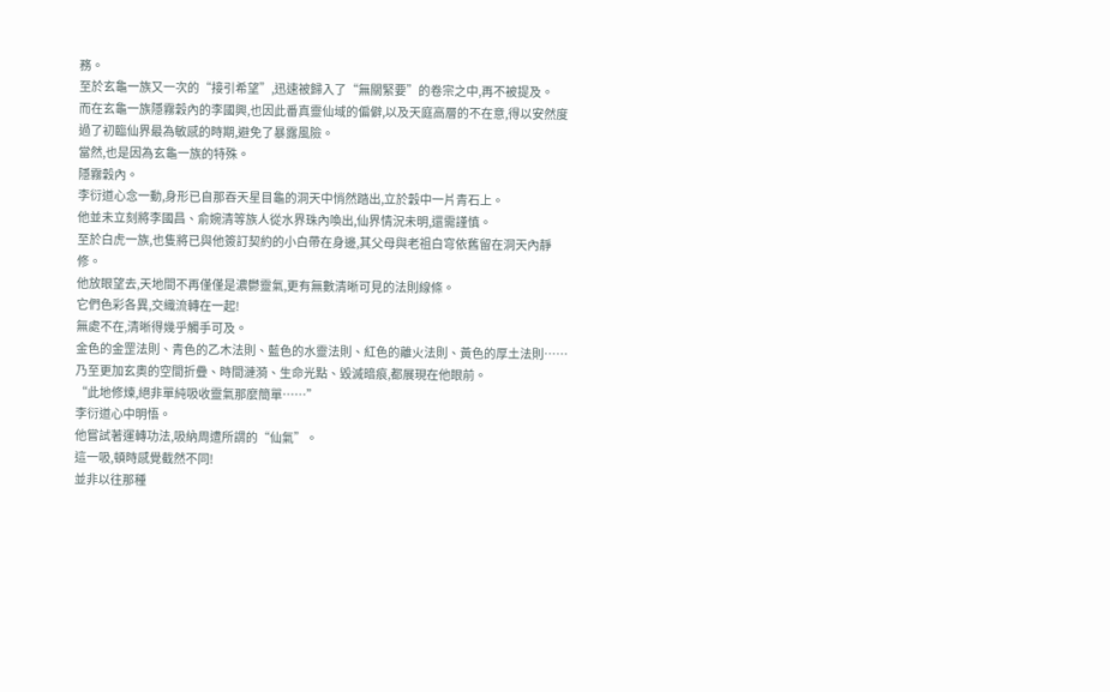務。
至於玄龜一族又一次的“接引希望”,迅速被歸入了“無關緊要”的卷宗之中,再不被提及。
而在玄龜一族隱霧穀內的李國興,也因此番真靈仙域的偏僻,以及天庭高層的不在意,得以安然度過了初臨仙界最為敏感的時期,避免了暴露風險。
當然,也是因為玄龜一族的特殊。
隱霧穀內。
李衍道心念一動,身形已自那吞天星目龜的洞天中悄然踏出,立於穀中一片青石上。
他並未立刻將李國昌、俞婉清等族人從水界珠內喚出,仙界情況未明,還需謹慎。
至於白虎一族,也隻將已與他簽訂契約的小白帶在身邊,其父母與老祖白穹依舊留在洞天內靜修。
他放眼望去,天地間不再僅僅是濃鬱靈氣,更有無數清晰可見的法則線條。
它們色彩各異,交織流轉在一起!
無處不在,清晰得幾乎觸手可及。
金色的金罡法則、青色的乙木法則、藍色的水靈法則、紅色的離火法則、黃色的厚土法則……
乃至更加玄奧的空間折疊、時間漣漪、生命光點、毀滅暗痕,都展現在他眼前。
“此地修煉,絕非單純吸收靈氣那麼簡單……”
李衍道心中明悟。
他嘗試著運轉功法,吸納周遭所謂的“仙氣”。
這一吸,頓時感覺截然不同!
並非以往那種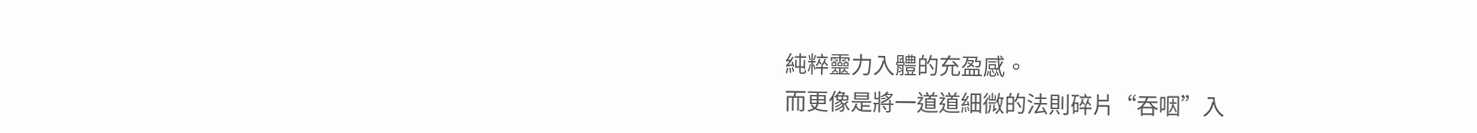純粹靈力入體的充盈感。
而更像是將一道道細微的法則碎片“吞咽”入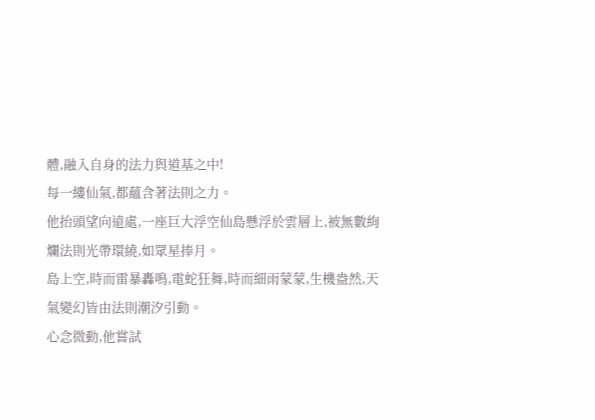體,融入自身的法力與道基之中!
每一縷仙氣,都蘊含著法則之力。
他抬頭望向遠處,一座巨大浮空仙島懸浮於雲層上,被無數絢爛法則光帶環繞,如眾星捧月。
島上空,時而雷暴轟鳴,電蛇狂舞,時而細雨蒙蒙,生機盎然,天氣變幻皆由法則潮汐引動。
心念微動,他嘗試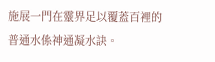施展一門在靈界足以覆蓋百裡的普通水係神通凝水訣。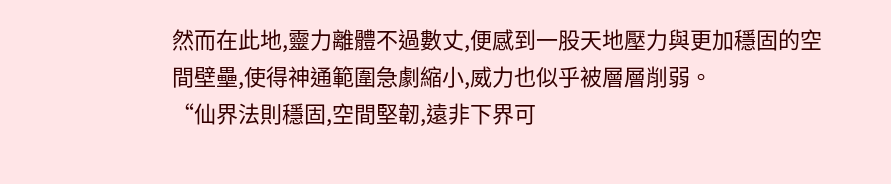然而在此地,靈力離體不過數丈,便感到一股天地壓力與更加穩固的空間壁壘,使得神通範圍急劇縮小,威力也似乎被層層削弱。
“仙界法則穩固,空間堅韌,遠非下界可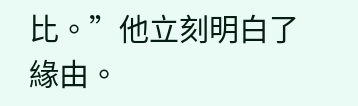比。”他立刻明白了緣由。